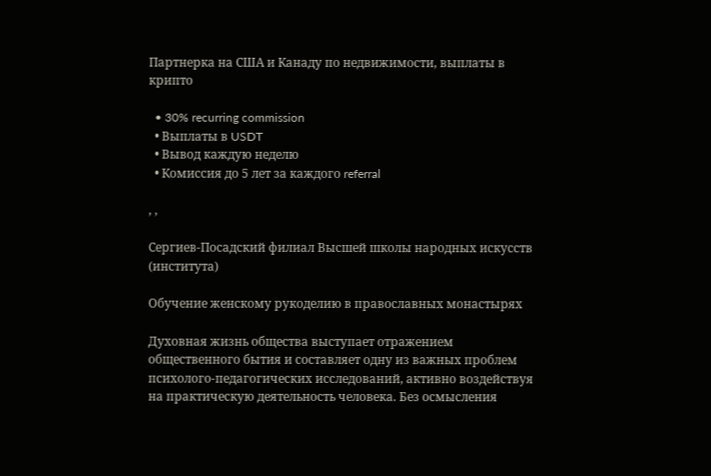Партнерка на США и Канаду по недвижимости, выплаты в крипто

  • 30% recurring commission
  • Выплаты в USDT
  • Вывод каждую неделю
  • Комиссия до 5 лет за каждого referral

, ,

Сергиев-Посадский филиал Высшей школы народных искусств (института)

Обучение женскому рукоделию в православных монастырях

Духовная жизнь общества выступает отражением общественного бытия и составляет одну из важных проблем психолого-педагогических исследований, активно воздействуя на практическую деятельность человека. Без осмысления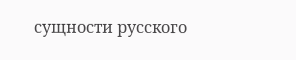сущности русского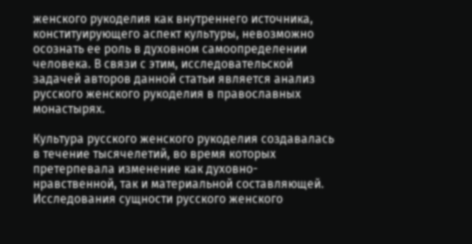женского рукоделия как внутреннего источника, конституирующего аспект культуры, невозможно осознать ее роль в духовном самоопределении человека. В связи с этим, исследовательской задачей авторов данной статьи является анализ русского женского рукоделия в православных монастырях.

Культура русского женского рукоделия создавалась в течение тысячелетий, во время которых претерпевала изменение как духовно-нравственной, так и материальной составляющей. Исследования сущности русского женского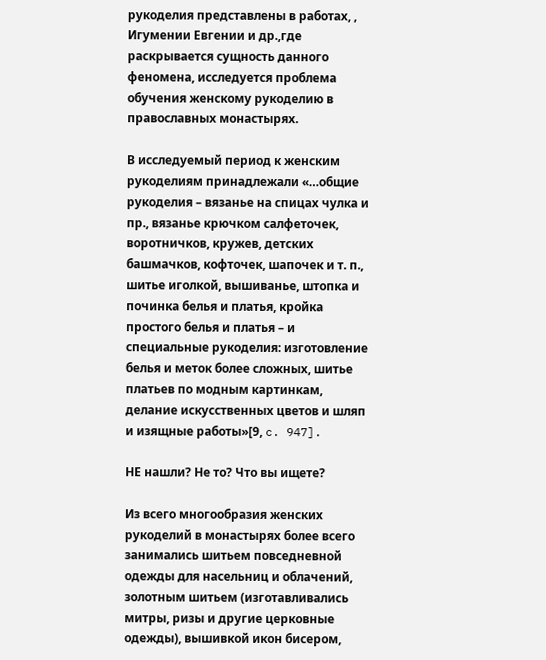рукоделия представлены в работах, , Игумении Евгении и др.,где раскрывается сущность данного феномена, исследуется проблема обучения женскому рукоделию в православных монастырях.

В исследуемый период к женским рукоделиям принадлежали «…общие рукоделия – вязанье на спицах чулка и пр., вязанье крючком салфеточек, воротничков, кружев, детских башмачков, кофточек, шапочек и т. п., шитье иголкой, вышиванье, штопка и починка белья и платья, кройка простого белья и платья – и специальные рукоделия: изготовление белья и меток более сложных, шитье платьев по модным картинкам, делание искусственных цветов и шляп и изящные работы»[9, c. 947].

НЕ нашли? Не то? Что вы ищете?

Из всего многообразия женских рукоделий в монастырях более всего занимались шитьем повседневной одежды для насельниц и облачений, золотным шитьем (изготавливались митры, ризы и другие церковные одежды), вышивкой икон бисером,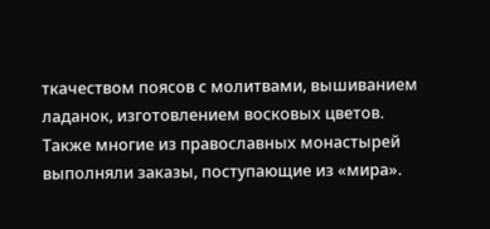ткачеством поясов с молитвами, вышиванием ладанок, изготовлением восковых цветов. Также многие из православных монастырей выполняли заказы, поступающие из «мира».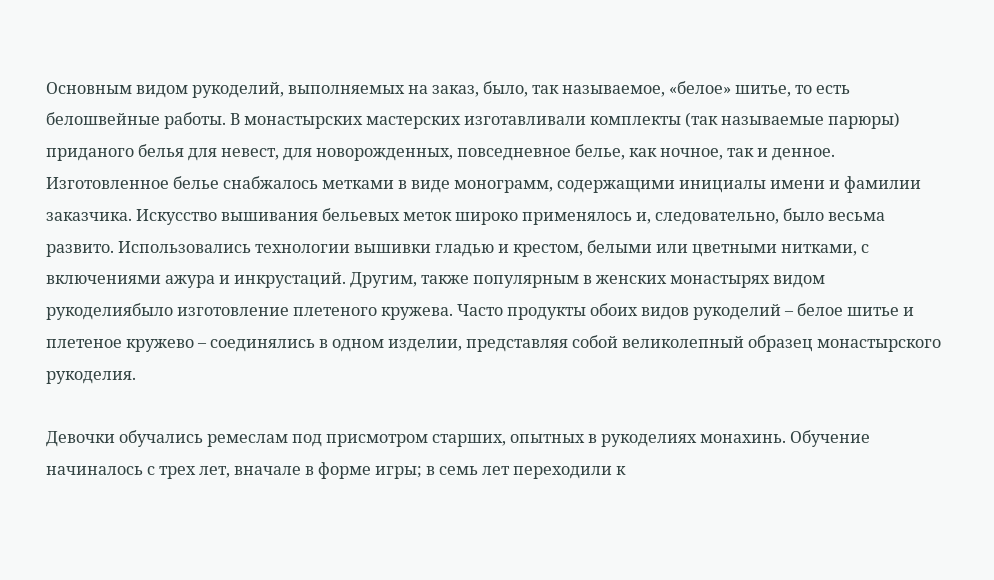Основным видом рукоделий, выполняемых на заказ, было, так называемое, «белое» шитье, то есть белошвейные работы. В монастырских мастерских изготавливали комплекты (так называемые парюры) приданого белья для невест, для новорожденных, повседневное белье, как ночное, так и денное. Изготовленное белье снабжалось метками в виде монограмм, содержащими инициалы имени и фамилии заказчика. Искусство вышивания бельевых меток широко применялось и, следовательно, было весьма развито. Использовались технологии вышивки гладью и крестом, белыми или цветными нитками, с включениями ажура и инкрустаций. Другим, также популярным в женских монастырях видом рукоделиябыло изготовление плетеного кружева. Часто продукты обоих видов рукоделий – белое шитье и плетеное кружево – соединялись в одном изделии, представляя собой великолепный образец монастырского рукоделия.

Девочки обучались ремеслам под присмотром старших, опытных в рукоделиях монахинь. Обучение начиналось с трех лет, вначале в форме игры; в семь лет переходили к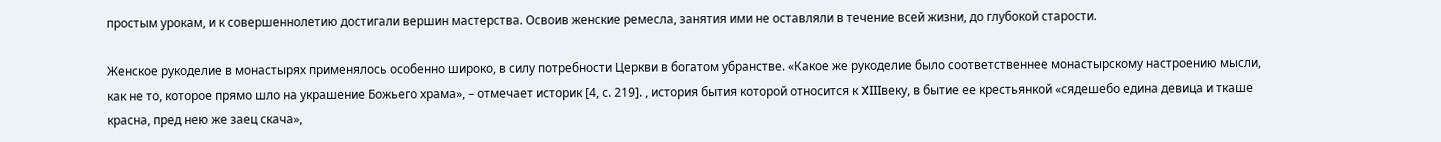простым урокам, и к совершеннолетию достигали вершин мастерства. Освоив женские ремесла, занятия ими не оставляли в течение всей жизни, до глубокой старости.

Женское рукоделие в монастырях применялось особенно широко, в силу потребности Церкви в богатом убранстве. «Какое же рукоделие было соответственнее монастырскому настроению мысли, как не то, которое прямо шло на украшение Божьего храма», – отмечает историк [4, с. 219]. , история бытия которой относится к XIIIвеку, в бытие ее крестьянкой «сядешебо едина девица и ткаше красна, пред нею же заец скача»,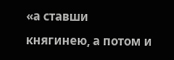«а ставши княгинею, а потом и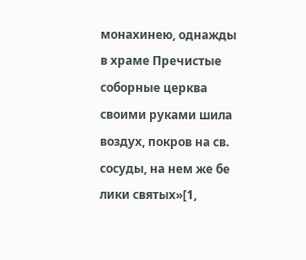монахинею, однажды в храме Пречистые соборные церква своими руками шила воздух, покров на св. сосуды, на нем же бе лики святых»[1,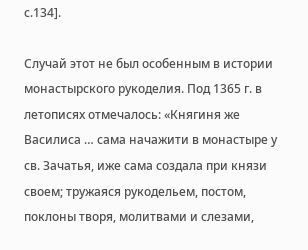с.134].

Случай этот не был особенным в истории монастырского рукоделия. Под 1365 г. в летописях отмечалось: «Княгиня же Василиса … сама начажити в монастыре у св. Зачатья, иже сама создала при князи своем; тружаяся рукодельем, постом, поклоны творя, молитвами и слезами,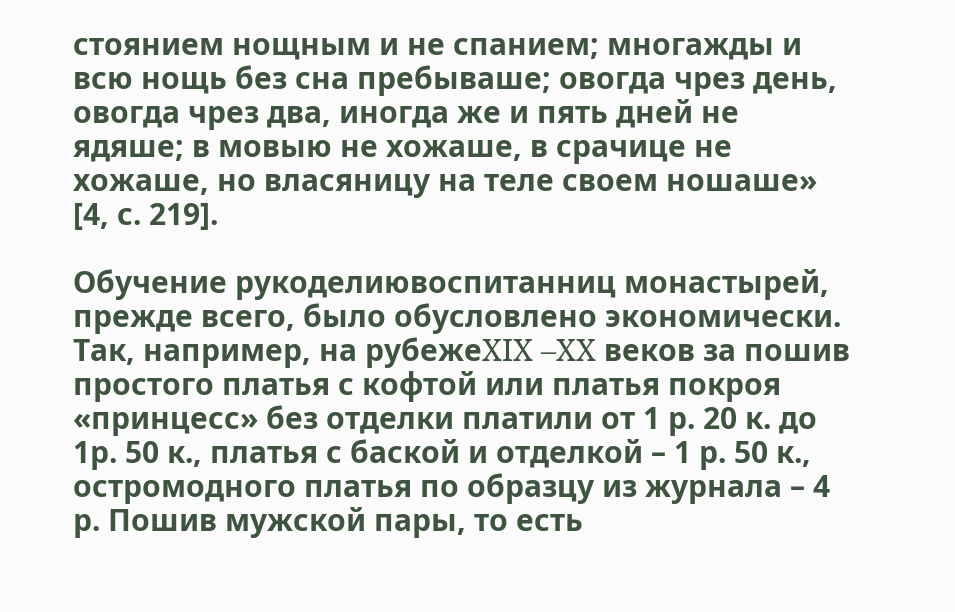стоянием нощным и не спанием; многажды и всю нощь без сна пребываше; овогда чрез день, овогда чрез два, иногда же и пять дней не ядяше; в мовыю не хожаше, в срачице не хожаше, но власяницу на теле своем ношаше» [4, с. 219].

Обучение рукоделиювоспитанниц монастырей, прежде всего, было обусловлено экономически. Так, например, на рубежеXIX –XX веков за пошив простого платья с кофтой или платья покроя «принцесс» без отделки платили от 1 р. 20 к. до 1р. 50 к., платья с баской и отделкой – 1 р. 50 к., остромодного платья по образцу из журнала – 4 р. Пошив мужской пары, то есть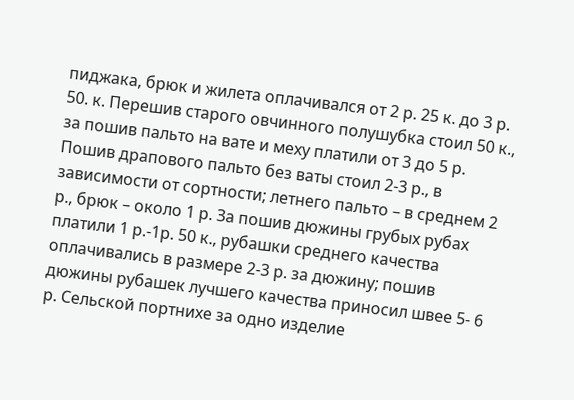пиджака, брюк и жилета оплачивался от 2 р. 25 к. до 3 р. 50. к. Перешив старого овчинного полушубка стоил 50 к., за пошив пальто на вате и меху платили от 3 до 5 р. Пошив драпового пальто без ваты стоил 2-3 р., в зависимости от сортности; летнего пальто – в среднем 2 р., брюк – около 1 р. За пошив дюжины грубых рубах платили 1 р.-1р. 50 к., рубашки среднего качества оплачивались в размере 2-3 р. за дюжину; пошив дюжины рубашек лучшего качества приносил швее 5- 6 р. Сельской портнихе за одно изделие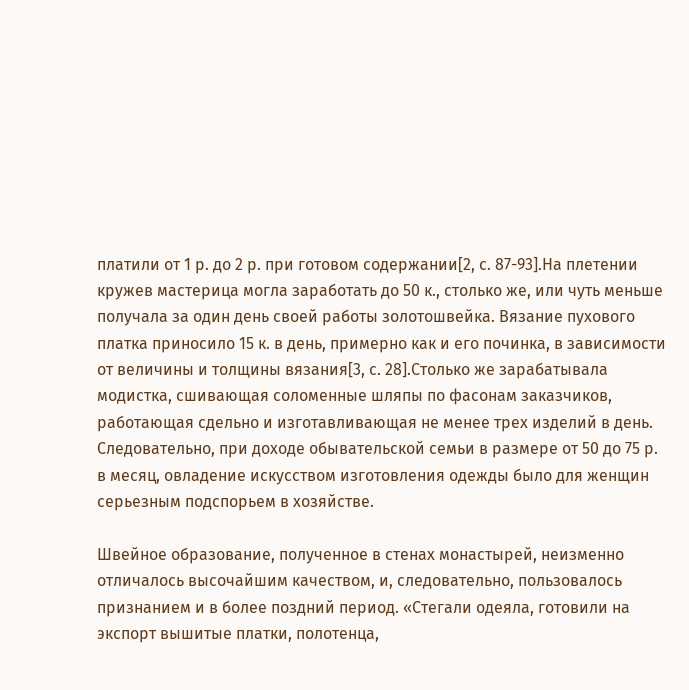платили от 1 р. до 2 р. при готовом содержании[2, с. 87-93].На плетении кружев мастерица могла заработать до 50 к., столько же, или чуть меньше получала за один день своей работы золотошвейка. Вязание пухового платка приносило 15 к. в день, примерно как и его починка, в зависимости от величины и толщины вязания[3, с. 28].Столько же зарабатывала модистка, сшивающая соломенные шляпы по фасонам заказчиков, работающая сдельно и изготавливающая не менее трех изделий в день. Следовательно, при доходе обывательской семьи в размере от 50 до 75 р. в месяц, овладение искусством изготовления одежды было для женщин серьезным подспорьем в хозяйстве.

Швейное образование, полученное в стенах монастырей, неизменно отличалось высочайшим качеством, и, следовательно, пользовалось признанием и в более поздний период. «Стегали одеяла, готовили на экспорт вышитые платки, полотенца,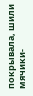покрывала, шили мячики-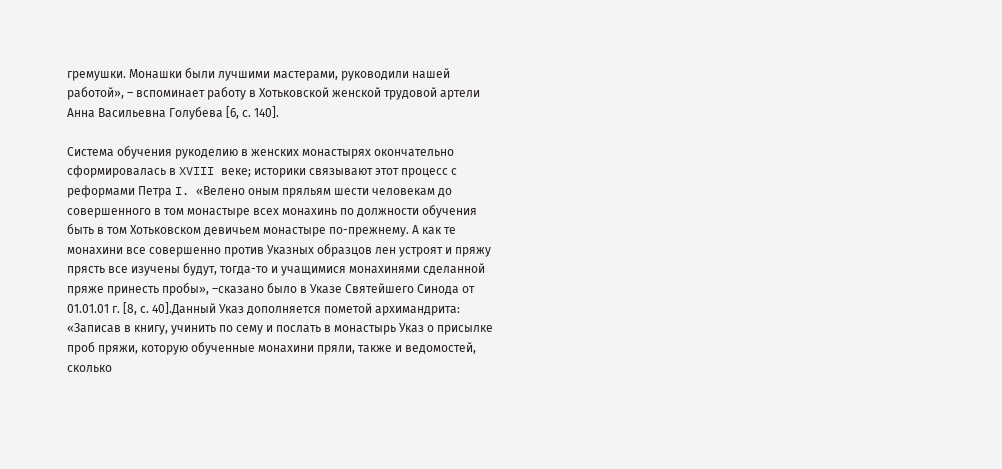гремушки. Монашки были лучшими мастерами, руководили нашей работой», – вспоминает работу в Хотьковской женской трудовой артели Анна Васильевна Голубева [6, с. 140].

Система обучения рукоделию в женских монастырях окончательно сформировалась в XVIII веке; историки связывают этот процесс с реформами Петра I. «Велено оным пряльям шести человекам до совершенного в том монастыре всех монахинь по должности обучения быть в том Хотьковском девичьем монастыре по-прежнему. А как те монахини все совершенно против Указных образцов лен устроят и пряжу прясть все изучены будут, тогда-то и учащимися монахинями сделанной пряже принесть пробы», –сказано было в Указе Святейшего Синода от 01.01.01 г. [8, с. 40].Данный Указ дополняется пометой архимандрита: «Записав в книгу, учинить по сему и послать в монастырь Указ о присылке проб пряжи, которую обученные монахини пряли, также и ведомостей, сколько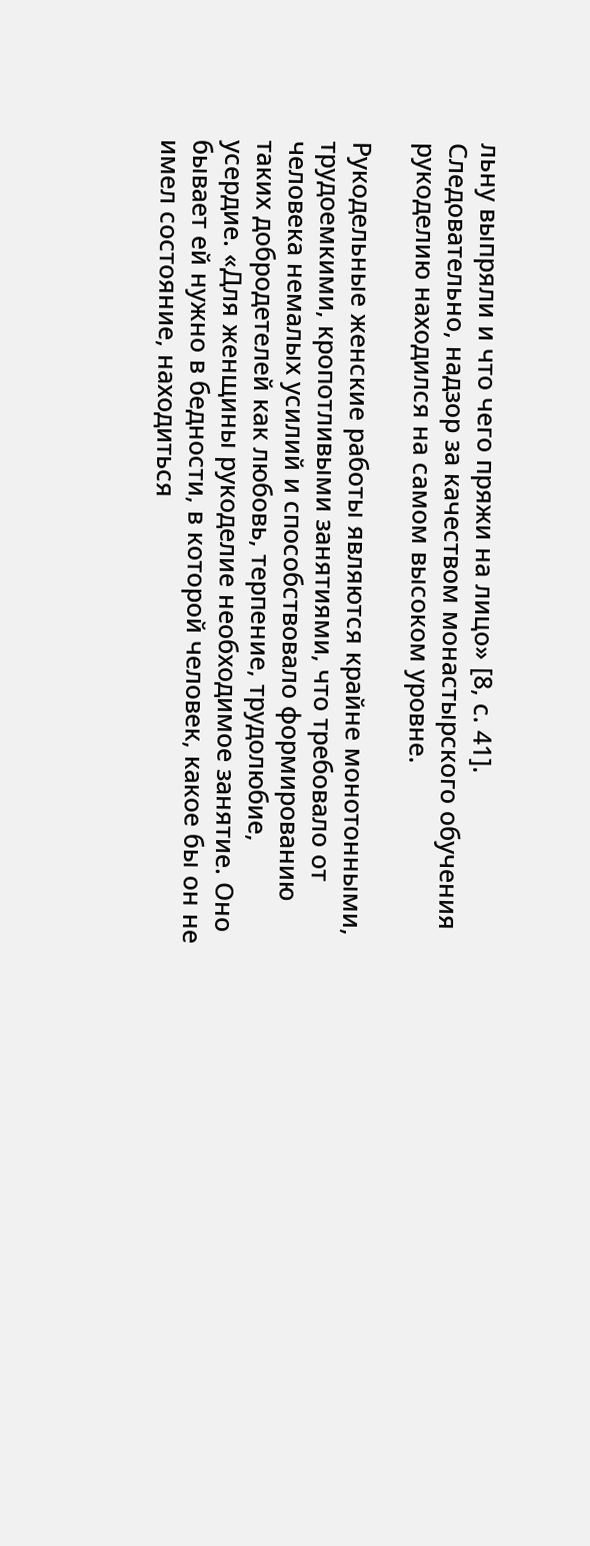льну выпряли и что чего пряжи на лицо» [8, с. 41]. Следовательно, надзор за качеством монастырского обучения рукоделию находился на самом высоком уровне.

Рукодельные женские работы являются крайне монотонными, трудоемкими, кропотливыми занятиями, что требовало от человека немалых усилий и способствовало формированию таких добродетелей как любовь, терпение, трудолюбие, усердие. «Для женщины рукоделие необходимое занятие. Оно бывает ей нужно в бедности, в которой человек, какое бы он не имел состояние, находиться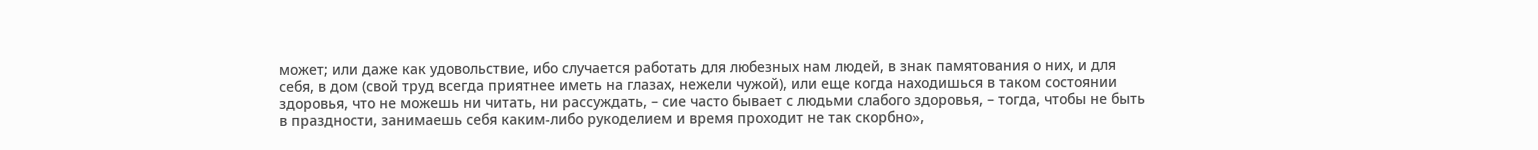может; или даже как удовольствие, ибо случается работать для любезных нам людей, в знак памятования о них, и для себя, в дом (свой труд всегда приятнее иметь на глазах, нежели чужой), или еще когда находишься в таком состоянии здоровья, что не можешь ни читать, ни рассуждать, – сие часто бывает с людьми слабого здоровья, – тогда, чтобы не быть в праздности, занимаешь себя каким-либо рукоделием и время проходит не так скорбно»,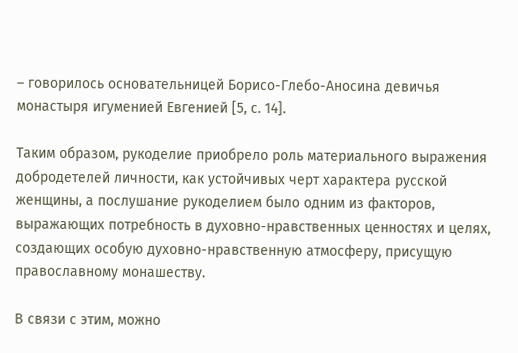– говорилось основательницей Борисо-Глебо-Аносина девичья монастыря игуменией Евгенией [5, с. 14].

Таким образом, рукоделие приобрело роль материального выражения добродетелей личности, как устойчивых черт характера русской женщины, а послушание рукоделием было одним из факторов, выражающих потребность в духовно-нравственных ценностях и целях, создающих особую духовно-нравственную атмосферу, присущую православному монашеству.

В связи с этим, можно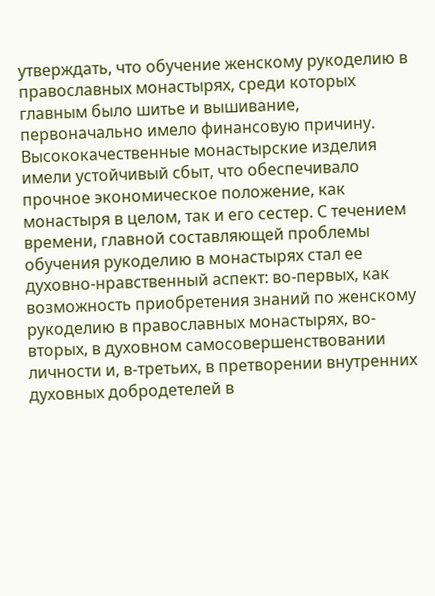утверждать, что обучение женскому рукоделию в православных монастырях, среди которых главным было шитье и вышивание, первоначально имело финансовую причину. Высококачественные монастырские изделия имели устойчивый сбыт, что обеспечивало прочное экономическое положение, как монастыря в целом, так и его сестер. С течением времени, главной составляющей проблемы обучения рукоделию в монастырях стал ее духовно-нравственный аспект: во-первых, как возможность приобретения знаний по женскому рукоделию в православных монастырях, во-вторых, в духовном самосовершенствовании личности и, в-третьих, в претворении внутренних духовных добродетелей в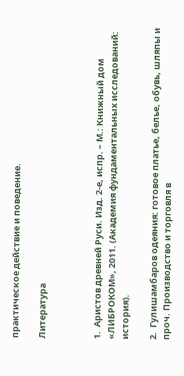практическое действие и поведение.

Литература



1.  Аристов древней Руси. Изд. 2-е, испр. – М.: Книжный дом «ЛИБРОКОМ», 2011. (Академия фундаментальных исследований: история).

2.  Гулишамбаров одеяния: готовое платье, белье, обувь, шляпы и проч. Производство и торговля в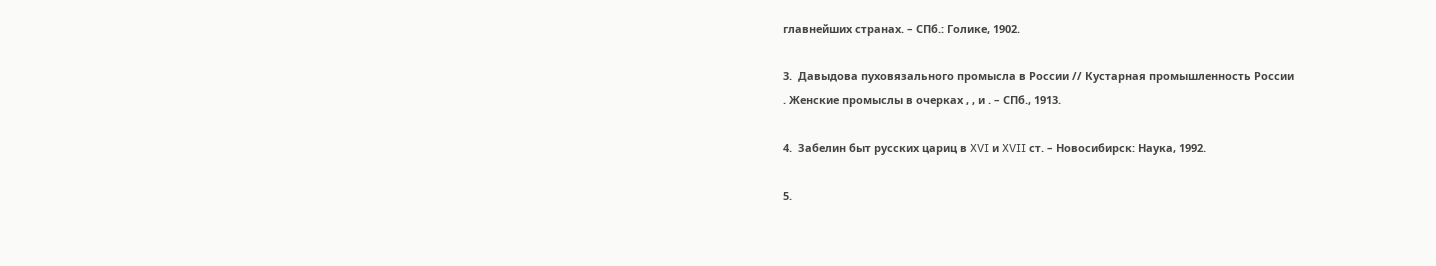главнейших странах. – СПб.: Голике, 1902.

3.  Давыдова пуховязального промысла в России // Кустарная промышленность России
. Женские промыслы в очерках , , и . – СПб., 1913.

4.  Забелин быт русских цариц в XVI и XVII ст. – Новосибирск: Наука, 1992.

5.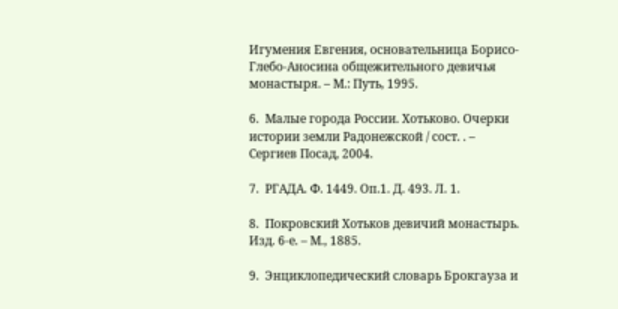Игумения Евгения, основательница Борисо-Глебо-Аносина общежительного девичья монастыря. – М.: Путь, 1995.

6.  Малые города России. Хотьково. Очерки истории земли Радонежской / сост. . – Сергиев Посад, 2004.

7.  РГАДА. Ф. 1449. Оп.1. Д. 493. Л. 1.

8.  Покровский Хотьков девичий монастырь. Изд. 6-е. – М., 1885.

9.  Энциклопедический словарь Брокгауза и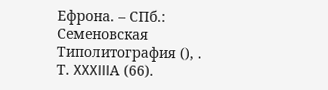Ефрона. – СПб.: Семеновская Типолитография (), . Т. XXXIIIА (66).